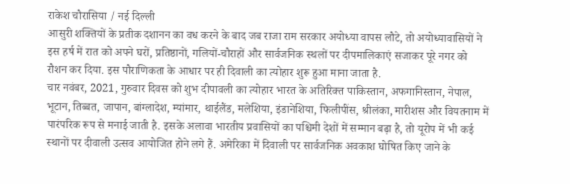राकेश चौरासिया / नई दिल्ली
आसुरी शक्तियों के प्रतीक दशानन का वध करने के बाद जब राजा राम सरकार अयोध्या वापस लौटे, तो अयोध्यावासियों ने इस हर्ष में रात को अपने घरों, प्रतिष्ठानों, गलियों-चौराहों और सार्वजनिक स्थलों पर दीपमालिकाएं सजाकर पूरे नगर को रौशन कर दिया. इस पौराणिकता के आधार पर ही दिवाली का त्योहार शुरू हुआ माना जाता है.
चार नवंबर, 2021, गुरुवार दिवस को शुभ दीपावली का त्योहार भारत के अतिरिक्त पाकिस्तान, अफगानिस्तान, नेपाल, भूटान, तिब्बत, जापान, बांग्लादेश, म्यांमार, थाईलैंड, मलेशिया, इंडानेशिया, फिलीपींस, श्रीलंका, मारीशस और वियतनाम में पारंपरिक रूप से मनाई जाती है. इसके अलावा भारतीय प्रवासियों का पश्चिमी देशों में सम्मान बढ़ा है, तो यूरोप में भी कई स्थानों पर दीवाली उत्सव आयोजित होने लगे हैं. अमेरिका में दिवाली पर सार्वजनिक अवकाश घोषित किए जाने के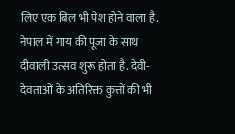लिए एक बिल भी पेश होने वाला है.
नेपाल में गाय की पूजा के साथ दीवाली उत्सव शुरू होता है. देवी-देवताओं के अतिरिक्त कुत्तों की भी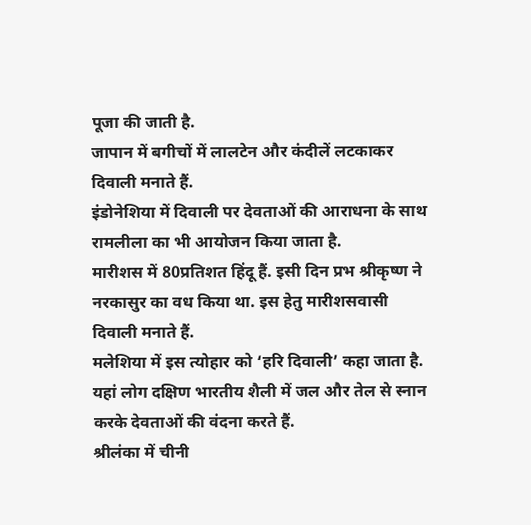पूजा की जाती है.
जापान में बगीचों में लालटेन और कंदीलें लटकाकर दिवाली मनाते हैं.
इंडोनेशिया में दिवाली पर देवताओं की आराधना के साथ रामलीला का भी आयोजन किया जाता है.
मारीशस में 80प्रतिशत हिंदू हैं. इसी दिन प्रभ श्रीकृष्ण ने नरकासुर का वध किया था. इस हेतु मारीशसवासी दिवाली मनाते हैं.
मलेशिया में इस त्योहार को ‘हरि दिवाली’ कहा जाता है. यहां लोग दक्षिण भारतीय शैली में जल और तेल से स्नान करके देवताओं की वंदना करते हैं.
श्रीलंका में चीनी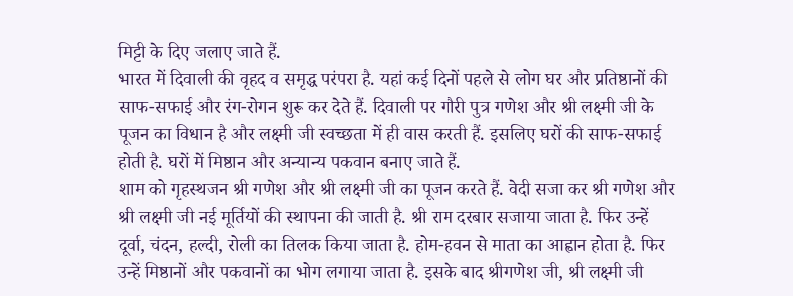मिट्टी के दिए जलाए जाते हैं.
भारत में दिवाली की वृहद व समृद्ध परंपरा है. यहां कई दिनों पहले से लोग घर और प्रतिष्ठानों की साफ-सफाई और रंग-रोगन शुरू कर देते हैं. दिवाली पर गौरी पुत्र गणेश और श्री लक्ष्मी जी के पूजन का विधान है और लक्ष्मी जी स्वच्छता में ही वास करती हैं. इसलिए घरों की साफ-सफाई होती है. घरों में मिष्ठान और अन्यान्य पकवान बनाए जाते हैं.
शाम को गृहस्थजन श्री गणेश और श्री लक्ष्मी जी का पूजन करते हैं. वेदी सजा कर श्री गणेश और श्री लक्ष्मी जी नई मूर्तियों की स्थापना की जाती है. श्री राम दरबार सजाया जाता है. फिर उन्हें दूर्वा, चंदन, हल्दी, रोली का तिलक किया जाता है. होम-हवन से माता का आह्वान होता है. फिर उन्हें मिष्ठानों और पकवानों का भोग लगाया जाता है. इसके बाद श्रीगणेश जी, श्री लक्ष्मी जी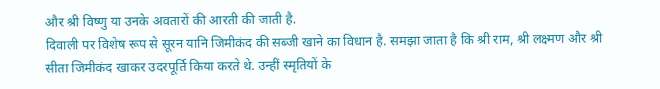और श्री विष्णु या उनके अवतारों की आरती की जाती है.
दिवाली पर विशेष रूप से सूरन यानि जिमीकंद की सब्जी खाने का विधान है. समझा जाता है कि श्री राम, श्री लक्ष्मण और श्री सीता जिमीकंद खाकर उदरपूर्ति किया करते थे. उन्हीं स्मृतियों के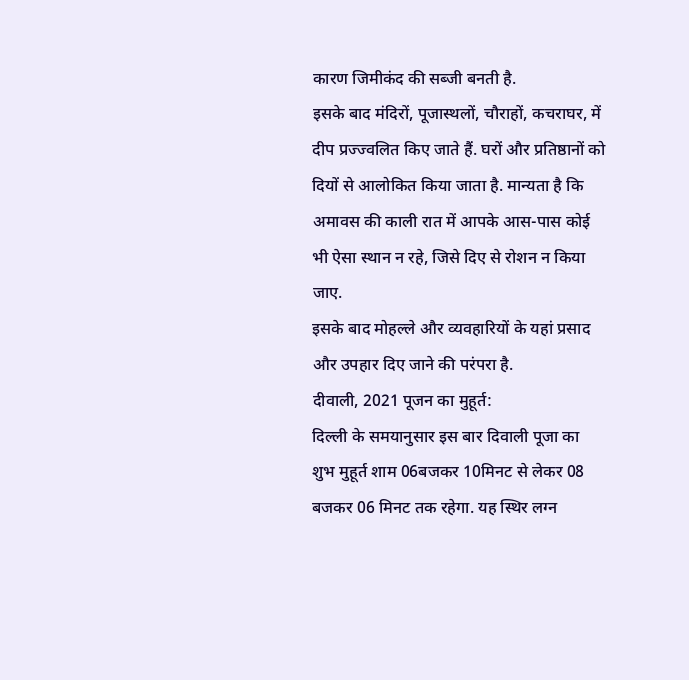कारण जिमीकंद की सब्जी बनती है.
इसके बाद मंदिरों, पूजास्थलों, चौराहों, कचराघर, में दीप प्रज्ज्वलित किए जाते हैं. घरों और प्रतिष्ठानों को दियों से आलोकित किया जाता है. मान्यता है कि अमावस की काली रात में आपके आस-पास कोई भी ऐसा स्थान न रहे, जिसे दिए से रोशन न किया जाए.
इसके बाद मोहल्ले और व्यवहारियों के यहां प्रसाद और उपहार दिए जाने की परंपरा है.
दीवाली, 2021 पूजन का मुहूर्त:
दिल्ली के समयानुसार इस बार दिवाली पूजा का शुभ मुहूर्त शाम 06बजकर 10मिनट से लेकर 08 बजकर 06 मिनट तक रहेगा. यह स्थिर लग्न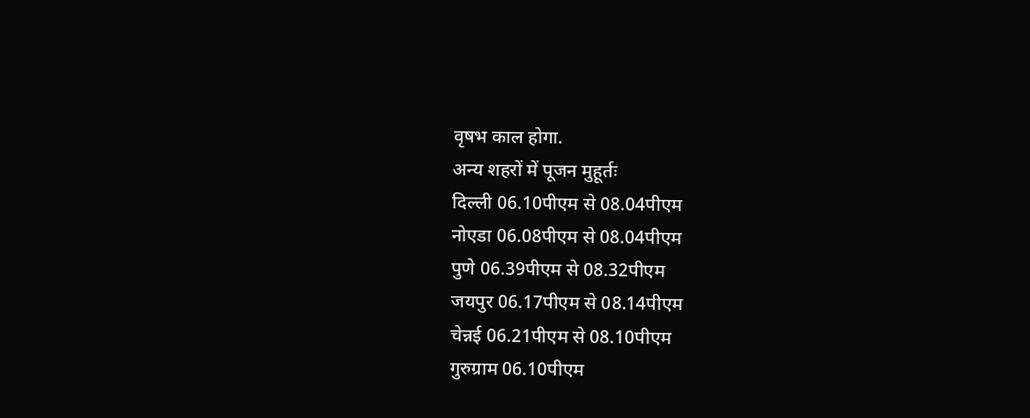वृषभ काल होगा.
अन्य शहरों में पूजन मुहूर्तः
दिल्ली 06.10पीएम से 08.04पीएम
नोएडा 06.08पीएम से 08.04पीएम
पुणे 06.39पीएम से 08.32पीएम
जयपुर 06.17पीएम से 08.14पीएम
चेन्नई 06.21पीएम से 08.10पीएम
गुरुग्राम 06.10पीएम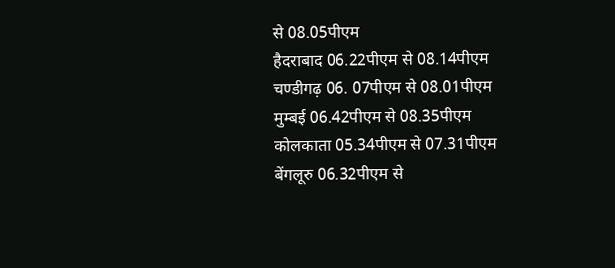से 08.05पीएम
हैदराबाद 06.22पीएम से 08.14पीएम
चण्डीगढ़ 06. 07पीएम से 08.01पीएम
मुम्बई 06.42पीएम से 08.35पीएम
कोलकाता 05.34पीएम से 07.31पीएम
बेंगलूरु 06.32पीएम से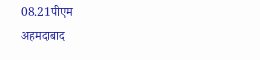08.21पीएम
अहमदाबाद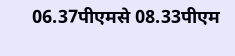06.37पीएमसे 08.33पीएम